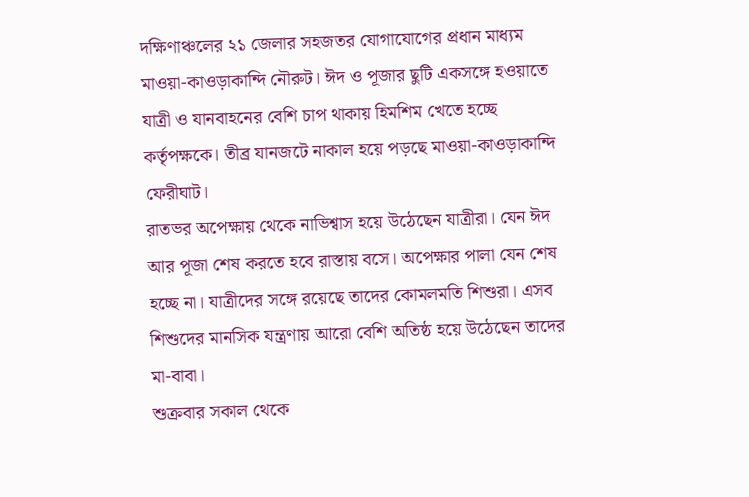দক্ষিণাঞ্চলের ২১ জেলার সহজতর যোগাযোগের প্রধান মাধ্যম মাওয়া-কাওড়াকান্দি নৌরুট। ঈদ ও পূজার ছুটি একসঙ্গে হওয়াতে যাত্রী ও যানবাহনের বেশি চাপ থাকায় হিমশিম খেতে হচ্ছে কর্তৃপক্ষকে। তীব্র যানজটে নাকাল হয়ে পড়ছে মাওয়া-কাওড়াকান্দি ফেরীঘাট।
রাতভর অপেক্ষায় থেকে নাভিশ্বাস হয়ে উঠেছেন যাত্রীরা। যেন ঈদ আর পূজা শেষ করতে হবে রাস্তায় বসে। অপেক্ষার পালা যেন শেষ হচ্ছে না। যাত্রীদের সঙ্গে রয়েছে তাদের কোমলমতি শিশুরা। এসব শিশুদের মানসিক যন্ত্রণায় আরো বেশি অতিষ্ঠ হয়ে উঠেছেন তাদের মা-বাবা।
শুক্রবার সকাল থেকে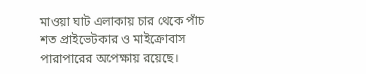মাওয়া ঘাট এলাকায় চার থেকে পাঁচ শত প্রাইভেটকার ও মাইক্রোবাস পারাপারের অপেক্ষায় রয়েছে।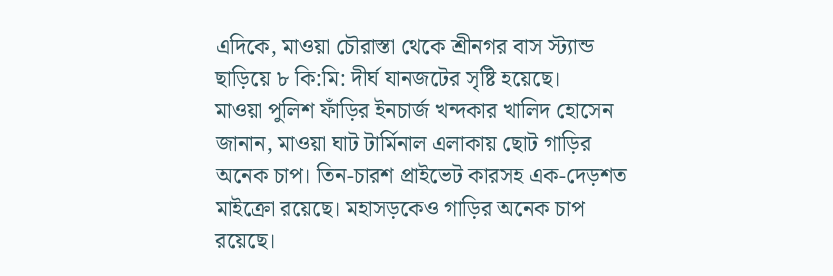এদিকে, মাওয়া চৌরাস্তা থেকে শ্রীনগর বাস স্ট্যান্ড ছাড়িয়ে ৮ কি:মি: দীর্ঘ যানজটের সৃষ্টি হয়েছে।
মাওয়া পুলিশ ফাঁড়ির ইনচার্জ খন্দকার খালিদ হোসেন জানান, মাওয়া ঘাট টার্মিনাল এলাকায় ছোট গাড়ির অনেক চাপ। তিন-চারশ প্রাইভেট কারসহ এক-দেড়শত মাইক্রো রয়েছে। মহাসড়কেও গাড়ির অনেক চাপ রয়েছে।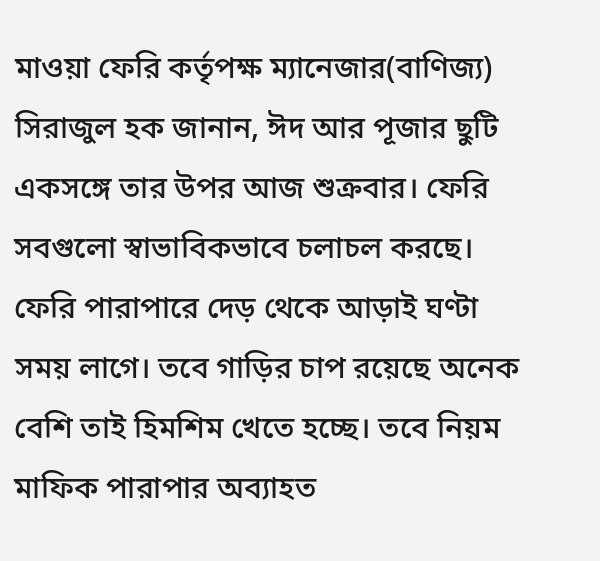মাওয়া ফেরি কর্তৃপক্ষ ম্যানেজার(বাণিজ্য) সিরাজুল হক জানান, ঈদ আর পূজার ছুটি একসঙ্গে তার উপর আজ শুক্রবার। ফেরি সবগুলো স্বাভাবিকভাবে চলাচল করছে। ফেরি পারাপারে দেড় থেকে আড়াই ঘণ্টা সময় লাগে। তবে গাড়ির চাপ রয়েছে অনেক বেশি তাই হিমশিম খেতে হচ্ছে। তবে নিয়ম মাফিক পারাপার অব্যাহত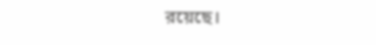রয়েছে।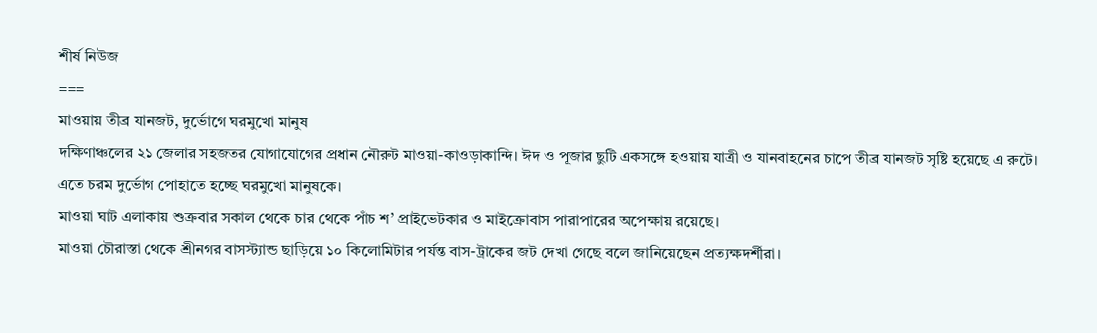শীর্ষ নিউজ
===
মাওয়ায় তীব্র যানজট, দুর্ভোগে ঘরমুখো মানুষ
দক্ষিণাঞ্চলের ২১ জেলার সহজতর যোগাযোগের প্রধান নৌরুট মাওয়া-কাওড়াকান্দি। ঈদ ও পূজার ছুটি একসঙ্গে হওয়ায় যাত্রী ও যানবাহনের চাপে তীব্র যানজট সৃষ্টি হয়েছে এ রুটে। এতে চরম দুর্ভোগ পোহাতে হচ্ছে ঘরমুখো মানুষকে।
মাওয়া ঘাট এলাকায় শুক্রবার সকাল থেকে চার থেকে পাঁচ শ’ প্রাইভেটকার ও মাইক্রোবাস পারাপারের অপেক্ষায় রয়েছে।
মাওয়া চৌরাস্তা থেকে শ্রীনগর বাসস্ট্যান্ড ছাড়িয়ে ১০ কিলোমিটার পর্যন্ত বাস-ট্রাকের জট দেখা গেছে বলে জানিয়েছেন প্রত্যক্ষদর্শীরা।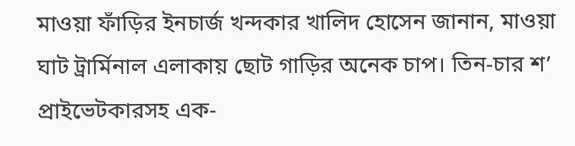মাওয়া ফাঁড়ির ইনচার্জ খন্দকার খালিদ হোসেন জানান, মাওয়া ঘাট ট্রার্মিনাল এলাকায় ছোট গাড়ির অনেক চাপ। তিন-চার শ’ প্রাইভেটকারসহ এক-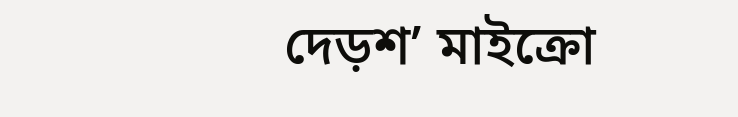দেড়শ’ মাইক্রো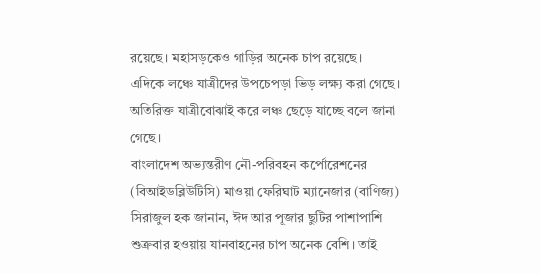রয়েছে। মহাসড়কেও গাড়ির অনেক চাপ রয়েছে।
এদিকে লঞ্চে যাত্রীদের উপচেপড়া ভিড় লক্ষ্য করা গেছে। অতিরিক্ত যাত্রীবোঝাই করে লঞ্চ ছেড়ে যাচ্ছে বলে জানা গেছে।
বাংলাদেশ অভ্যন্তরীণ নৌ-পরিবহন কর্পোরেশনের (বিআইডব্লিউটিসি) মাওয়া ফেরিঘাট ম্যানেজার (বাণিজ্য) সিরাজুল হক জানান, ঈদ আর পূজার ছুটির পাশাপাশি শুক্রবার হওয়ায় যানবাহনের চাপ অনেক বেশি। তাই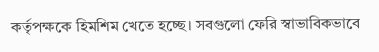কর্তৃপক্ষকে হিমশিম খেতে হচ্ছে। সবগুলো ফেরি স্বাভাবিকভাবে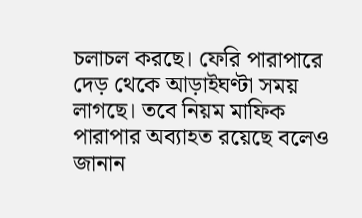চলাচল করছে। ফেরি পারাপারে দেড় থেকে আড়াইঘণ্টা সময় লাগছে। তবে নিয়ম মাফিক পারাপার অব্যাহত রয়েছে বলেও জানান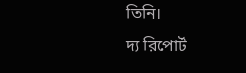তিনি।
দ্য রিপোর্ট